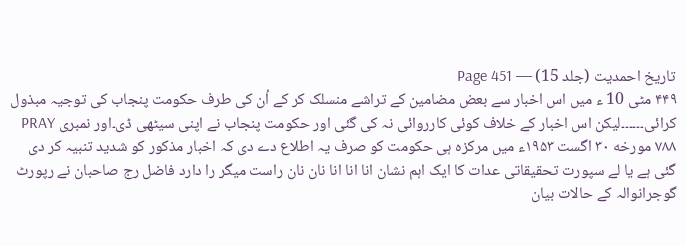تاریخ احمدیت (جلد 15) — Page 451
۴۴۹ مٹی 10 ء میں اس اخبار سے بعض مضامین کے تراشے منسلک کر کے اُن کی طرف حکومت پنجاب کی توجیہ مبذول کرائی۔۔۔۔۔۔لیکن اس اخبار کے خلاف کوئی کارروائی نہ کی گئی اور حکومت پنجاب نے اپنی سیٹھی ڈی۔اور نمبری PRAY ۷۸۸ مورخه ۳۰ اگست ۱۹۵۳ء میں مرکزہ ہی حکومت کو صرف یہ اطلاع دے دی کہ اخبار مذکور کو شدید تنبیہ کر دی گئی ہے یا لے سپورت تحقیقاتی عدات کا ایک اہم نشان انا انا انا نان نان راست میگر را دارد فاضل رج صاحبان نے رپورٹ گوجرانوالہ کے حالات بیان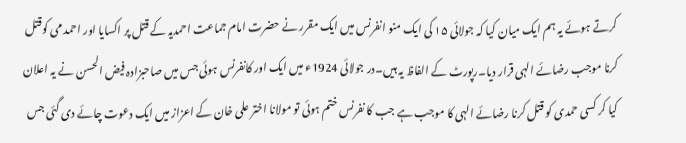کرتے ہوئے یہ ہم ایک میان کیا کہ جولائی ۱۵ کی ایک منو انفرنس میں ایک مقرر نے حضرت امام جماعت احمدیہ کے قتل پر اکسایا اور احمد می کوقتل کرنا موجب رضائے الہی قرار دیا۔رپورٹ کے الفاظ یہ ہیں۔در جولائی 1924ء میں ایک اور کانفرنس ہوئی جس میں صاحبزادہ فیض الحسن نے یہ اعلان کیا کر کسی حمدی کو قتل کرنا رضائے الہی کا موجب ہے جب کا نفرنس ختم ہوئی تو مولانا اختر علی خان کے اعزاز میں ایک دعوت چائے دی گئی جس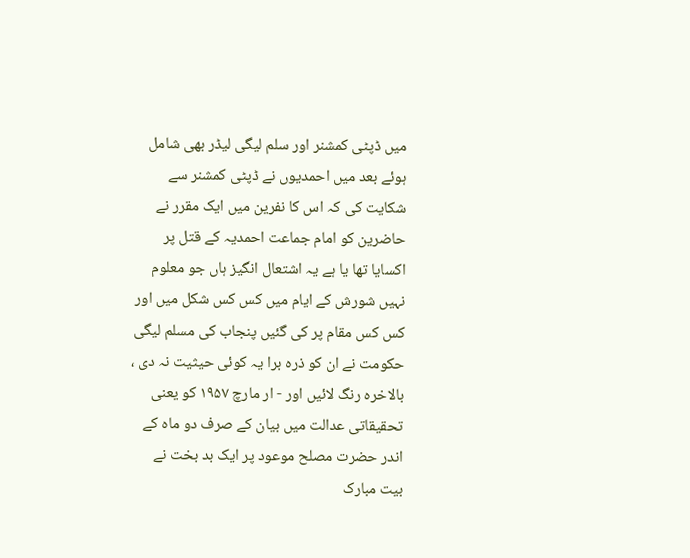میں ڈپٹی کمشنر اور سلم لیگی لیڈر بھی شامل ہوئے بعد میں احمدیوں نے ڈپٹی کمشنر سے شکایت کی کہ اس کا نفرین میں ایک مقرر نے حاضرین کو امام جماعت احمدیہ کے قتل پر اکسایا تھا یا ہے یہ اشتعال انگیز ہاں جو معلوم نہیں شورش کے ایام میں کس کس شکل میں اور کس کس مقام پر کی گئیں پنجاب کی مسلم لیگی حکومت نے ان کو ذرہ برا یہ کوئی حیثیت نہ دی ، بالاخره رنگ لائیں اور - ار مارچ ۱۹۵۷ کو یعنی تحقیقاتی عدالت میں بیان کے صرف دو ماہ کے اندر حضرت مصلح موعود پر ایک بد بخت نے بیت مبارک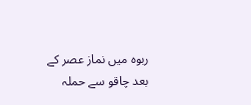ربوہ میں نماز عصر کے بعد چاقو سے حملہ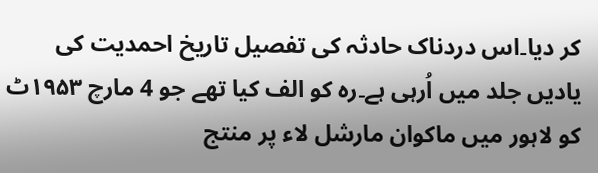کر دیا۔اس دردناک حادثہ کی تفصیل تاریخ احمدیت کی یادیں جلد میں اُرہی ہے۔رہ کو الف کیا تھے جو 4 مارچ ۱۹۵۳ٹ کو لاہور میں ماکوان مارشل لاء پر منتج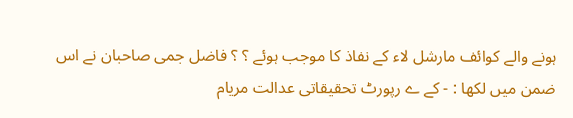ہونے والے کوائف مارشل لاء کے نفاذ کا موجب ہوئے ؟ ؟ فاضل جمی صاحبان نے اس ضمن میں لکھا : - کے ے رپورٹ تحقیقاتی عدالت مریام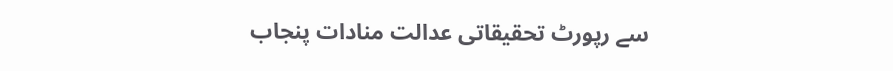سے رپورٹ تحقیقاتی عدالت منادات پنجاب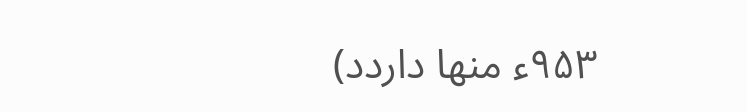۹۵۳ء منها داردد)